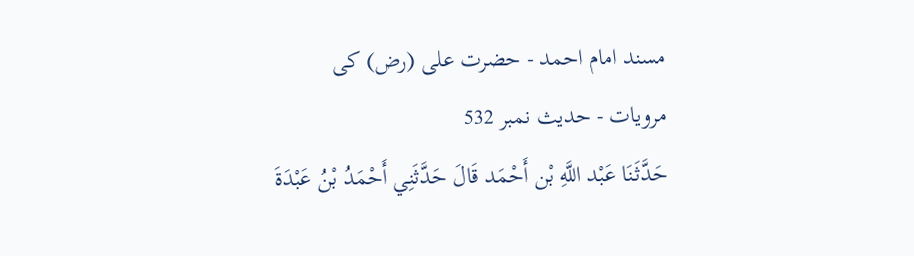مسند امام احمد - حضرت علی (رض) کی مرویات - حدیث نمبر 532
حَدَّثَنَا عَبْد اللَّهِ بْن أَحْمَد قَالَ حَدَّثَنِي أَحْمَدُ بْنُ عَبْدَةَ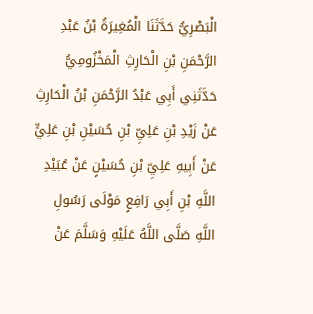الْبَصْرِيُّ حَدَّثَنَا الْمُغِيرَةُ بْنُ عَبْدِ الرَّحْمَنِ بْنِ الْحَارِثِ الْمَخْزُومِيُّ حَدَّثَنِي أَبِي عَبْدُ الرَّحْمَنِ بْنُ الْحَارِثِ عَنْ زَيْدِ بْنِ عَلِيِّ بْنِ حُسَيْنِ بْنِ عَلِيٍّ عَنْ أَبِيهِ عَلِيِّ بْنِ حُسَيْنٍ عَنْ عُبَيْدِ اللَّهِ بْنِ أَبِي رَافِعٍ مَوْلَى رَسُولِ اللَّهِ صَلَّى اللَّهُ عَلَيْهِ وَسَلَّمَ عَنْ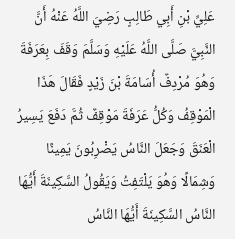عَلِيِّ بْنِ أَبِي طَالِبٍ رَضِيَ اللَّهُ عَنْهُ أَنَّ النَّبِيَّ صَلَّى اللَّهُ عَلَيْهِ وَسَلَّمَ وَقَفَ بِعَرَفَةَ وَهُوَ مُرْدِفٌ أُسَامَةَ بْنَ زَيْدٍ فَقَالَ هَذَا الْمَوْقِفُ وَكُلُّ عَرَفَةَ مَوْقِفٌ ثُمَّ دَفَعَ يَسِيرُ الْعَنَقَ وَجَعَلَ النَّاسُ يَضْرِبُونَ يَمِينًا وَشِمَالًا وَهُوَ يَلْتَفِتُ وَيَقُولُ السَّكِينَةَ أَيُّهَا النَّاسُ السَّكِينَةَ أَيُّهَا النَّاسُ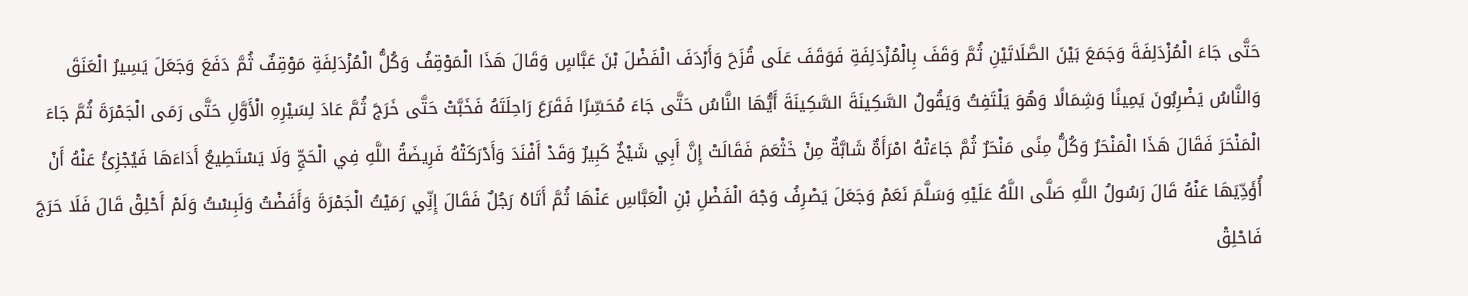حَتَّى جَاءَ الْمُزْدَلِفَةَ وَجَمَعَ بَيْنَ الصَّلَاتَيْنِ ثُمَّ وَقَفَ بِالْمُزْدَلِفَةِ فَوَقَفَ عَلَى قُزَحَ وَأَرْدَفَ الْفَضْلَ بْنَ عَبَّاسٍ وَقَالَ هَذَا الْمَوْقِفُ وَكُلُّ الْمُزْدَلِفَةِ مَوْقِفٌ ثُمَّ دَفَعَ وَجَعَلَ يَسِيرُ الْعَنَقَ وَالنَّاسُ يَضْرِبُونَ يَمِينًا وَشِمَالًا وَهُوَ يَلْتَفِتُ وَيَقُولُ السَّكِينَةَ السَّكِينَةَ أَيُّهَا النَّاسُ حَتَّى جَاءَ مُحَسِّرًا فَقَرَعَ رَاحِلَتَهُ فَخَبَّتْ حَتَّى خَرَجَ ثُمَّ عَادَ لِسَيْرِهِ الْأَوَّلِ حَتَّى رَمَى الْجَمْرَةَ ثُمَّ جَاءَ الْمَنْحَرَ فَقَالَ هَذَا الْمَنْحَرُ وَكُلُّ مِنًى مَنْحَرٌ ثُمَّ جَاءَتْهُ امْرَأَةٌ شَابَّةٌ مِنْ خَثْعَمَ فَقَالَتْ إِنَّ أَبِي شَيْخٌ كَبِيرٌ وَقَدْ أَفْنَدَ وَأَدْرَكَتْهُ فَرِيضَةُ اللَّهِ فِي الْحَجِّ وَلَا يَسْتَطِيعُ أَدَاءَهَا فَيُجْزِئُ عَنْهُ أَنْ أُؤَدِّيَهَا عَنْهُ قَالَ رَسُولُ اللَّهِ صَلَّى اللَّهُ عَلَيْهِ وَسَلَّمَ نَعَمْ وَجَعَلَ يَصْرِفُ وَجْهَ الْفَضْلِ بْنِ الْعَبَّاسِ عَنْهَا ثُمَّ أَتَاهُ رَجُلٌ فَقَالَ إِنِّي رَمَيْتُ الْجَمْرَةَ وَأَفَضْتُ وَلَبِسْتُ وَلَمْ أَحْلِقْ قَالَ فَلَا حَرَجَ فَاحْلِقْ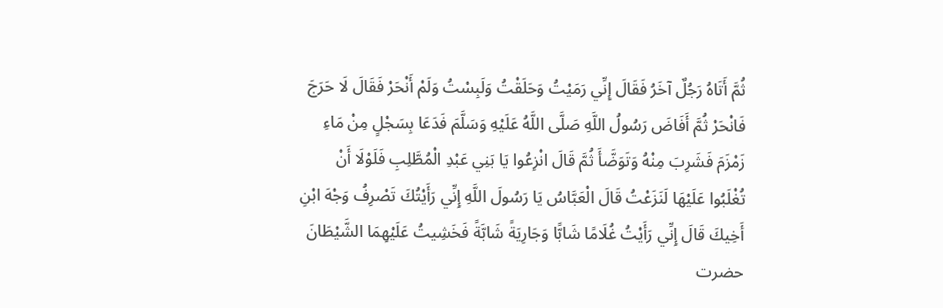ثُمَّ أَتَاهُ رَجُلٌ آخَرُ فَقَالَ إِنِّي رَمَيْتُ وَحَلَقْتُ وَلَبِسْتُ وَلَمْ أَنْحَرْ فَقَالَ لَا حَرَجَ فَانْحَرْ ثُمَّ أَفَاضَ رَسُولُ اللَّهِ صَلَّى اللَّهُ عَلَيْهِ وَسَلَّمَ فَدَعَا بِسَجْلٍ مِنْ مَاءِ زَمْزَمَ فَشَرِبَ مِنْهُ وَتَوَضَّأَ ثُمَّ قَالَ انْزِعُوا يَا بَنِي عَبْدِ الْمُطَّلِبِ فَلَوْلَا أَنْ تُغْلَبُوا عَلَيْهَا لَنَزَعْتُ قَالَ الْعَبَّاسُ يَا رَسُولَ اللَّهِ إِنِّي رَأَيْتُكَ تَصْرِفُ وَجْهَ ابْنِ أَخِيكَ قَالَ إِنِّي رَأَيْتُ غُلَامًا شَابًّا وَجَارِيَةً شَابَّةً فَخَشِيتُ عَلَيْهِمَا الشَّيْطَانَ
حضرت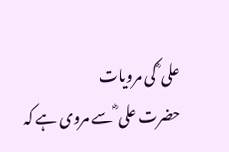علی ؓ کی مرویات
حضرت علی ؓ سے مروی ہے کہ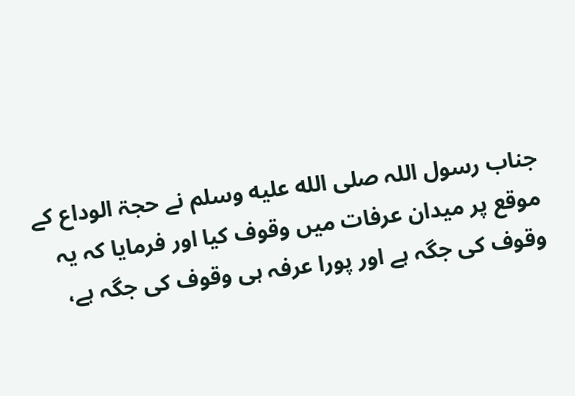جناب رسول اللہ صلى الله عليه وسلم نے حجۃ الوداع کے موقع پر میدان عرفات میں وقوف کیا اور فرمایا کہ یہ وقوف کی جگہ ہے اور پورا عرفہ ہی وقوف کی جگہ ہے،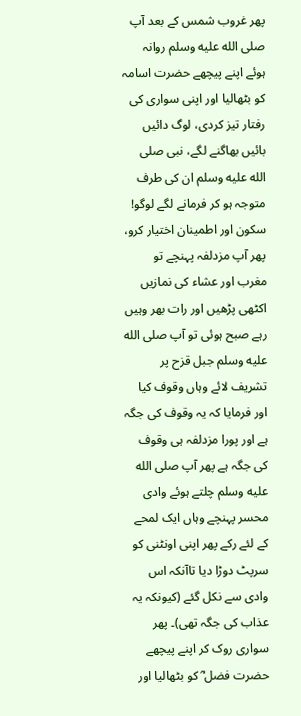پھر غروب شمس کے بعد آپ صلى الله عليه وسلم روانہ ہوئے اپنے پیچھے حضرت اسامہ کو بٹھالیا اور اپنی سواری کی رفتار تیز کردی، لوگ دائیں بائیں بھاگنے لگے، نبی صلى الله عليه وسلم ان کی طرف متوجہ ہو کر فرمانے لگے لوگو! سکون اور اطمینان اختیار کرو، پھر آپ مزدلفہ پہنچے تو مغرب اور عشاء کی نمازیں اکٹھی پڑھیں اور رات بھر وہیں رہے صبح ہوئی تو آپ صلى الله عليه وسلم جبل قزح پر تشریف لائے وہاں وقوف کیا اور فرمایا کہ یہ وقوف کی جگہ ہے اور پورا مزدلفہ ہی وقوف کی جگہ ہے پھر آپ صلى الله عليه وسلم چلتے ہوئے وادی محسر پہنچے وہاں ایک لمحے کے لئے رکے پھر اپنی اونٹنی کو سرپٹ دوڑا دیا تاآنکہ اس وادی سے نکل گئے (کیونکہ یہ عذاب کی جگہ تھی)۔ پھر سواری روک کر اپنے پیچھے حضرت فضل ؓ کو بٹھالیا اور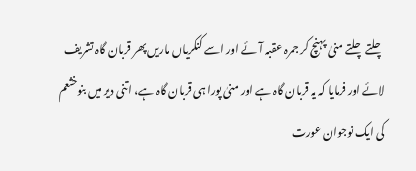چلتے چلتے منیٰ پہنچ کر جمرہ عقبہ آئے اور اسے کنکریاں ماریں پھر قربان گاہ تشریف لائے اور فرمایا کہ یہ قربان گاہ ہے اور منیٰ پورا ہی قربان گاہ ہے، اتنی دیر میں بنوخثعم کی ایک نوجوان عورت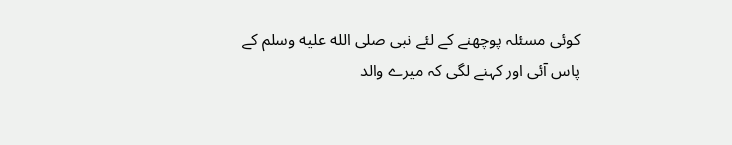کوئی مسئلہ پوچھنے کے لئے نبی صلى الله عليه وسلم کے پاس آئی اور کہنے لگی کہ میرے والد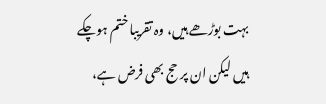بہت بوڑھے ہیں، وہ تقریبا ختم ہوچکے ہیں لیکن ان پر حج بھی فرض ہے،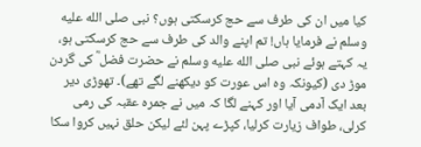کیا میں ان کی طرف سے حج کرسکتی ہوں؟ نبی صلى الله عليه وسلم نے فرمایا ہاں! تم اپنے والد کی طرف سے حج کرسکتی ہو، یہ کہتے ہوئے نبی صلى الله عليه وسلم نے حضرت فضل ؓ کی گردن موڑ دی (کیونکہ وہ اس عورت کو دیکھنے لگے تھے)۔ تھوڑی دیر بعد ایک آدمی آیا اور کہنے لگا کہ میں نے جمرہ عقبہ کی رمی کرلی، طواف زیارت کرلیا، کپڑے پہن لئے لیکن حلق نہیں کروا سکا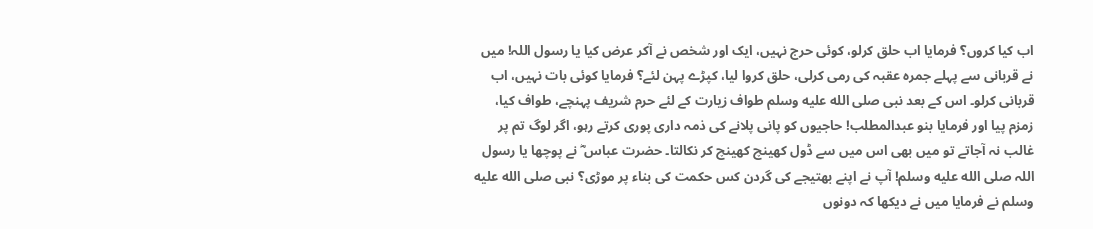اب کیا کروں؟ فرمایا اب حلق کرلو، کوئی حرج نہیں، ایک اور شخص نے آکر عرض کیا یا رسول اللہ! میں نے قربانی سے پہلے جمرہ عقبہ کی رمی کرلی، حلق کروا لیا، کپڑے پہن لئے؟ فرمایا کوئی بات نہیں، اب قربانی کرلو۔ اس کے بعد نبی صلى الله عليه وسلم طواف زیارت کے لئے حرم شریف پہنچے، طواف کیا، زمزم پیا اور فرمایا بنو عبدالمطلب! حاجیوں کو پانی پلانے کی ذمہ داری پوری کرتے رہو، اگر لوگ تم پر غالب نہ آجاتے تو میں بھی اس میں سے ڈول کھینچ کھینچ کر نکالتا۔ حضرت عباس ؓ نے پوچھا یا رسول اللہ صلى الله عليه وسلم! آپ نے اپنے بھتیجے کی گردن کس حکمت کی بناء پر موڑی؟ نبی صلى الله عليه وسلم نے فرمایا میں نے دیکھا کہ دونوں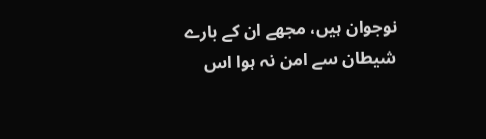نوجوان ہیں، مجھے ان کے بارے شیطان سے امن نہ ہوا اس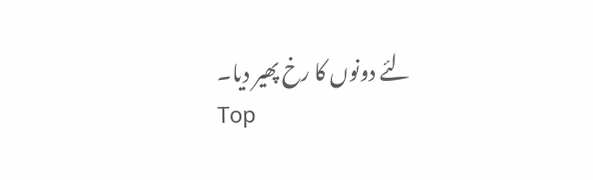لئے دونوں کا رخ پھیر دیا۔
Top